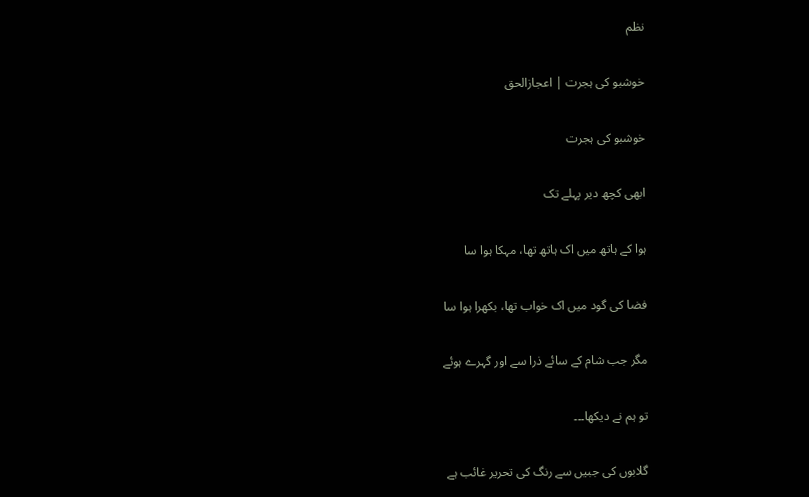نظم

خوشبو کی ہجرت | اعجازالحق

خوشبو کی ہجرت

ابھی کچھ دیر پہلے تک

ہوا کے ہاتھ میں اک ہاتھ تھا، مہکا ہوا سا

فضا کی گود میں اک خواب تھا، بکھرا ہوا سا

مگر جب شام کے سائے ذرا سے اور گہرے ہوئے

تو ہم نے دیکھا۔۔۔

گلابوں کی جبیں سے رنگ کی تحریر غائب ہے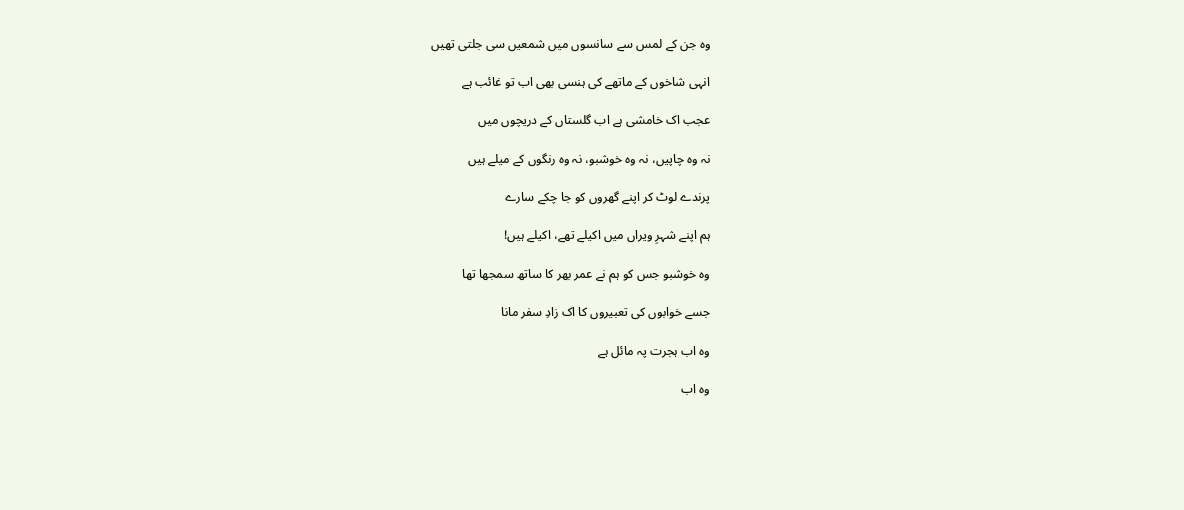وہ جن کے لمس سے سانسوں میں شمعیں سی جلتی تھیں

انہی شاخوں کے ماتھے کی ہنسی بھی اب تو غائب ہے

عجب اک خامشی ہے اب گلستاں کے دریچوں میں

نہ وہ چاپیں، نہ وہ خوشبو، نہ وہ رنگوں کے میلے ہیں

پرندے لوٹ کر اپنے گھروں کو جا چکے سارے

ہم اپنے شہرِ ویراں میں اکیلے تھے، اکیلے ہیں!

وہ خوشبو جس کو ہم نے عمر بھر کا ساتھ سمجھا تھا

جسے خوابوں کی تعبیروں کا اک زادِ سفر مانا

وہ اب ہجرت پہ مائل ہے

وہ اب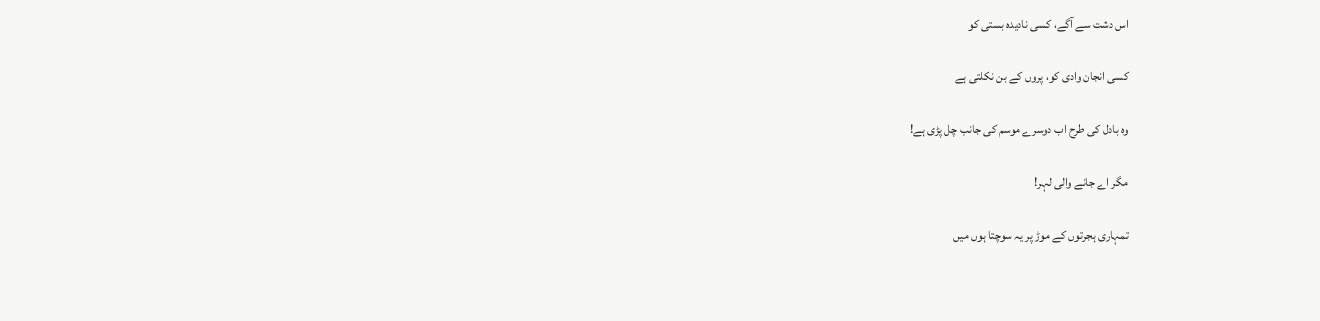اس دشت سے آگے، کسی نادیدہ بستی کو

کسی انجان وادی کو، پروں کے بن نکلتی ہے

وہ بادل کی طرح اب دوسرے موسم کی جانب چل پڑی ہے!

مگر اے جانے والی لہر!

تمہاری ہجرتوں کے موڑ پر یہ سوچتا ہوں میں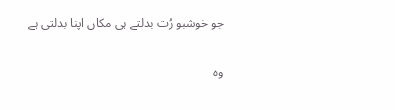جو خوشبو رُت بدلتے ہی مکاں اپنا بدلتی ہے

وہ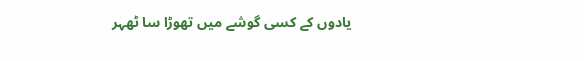یادوں کے کسی گوشے میں تھوڑا سا ٹھہر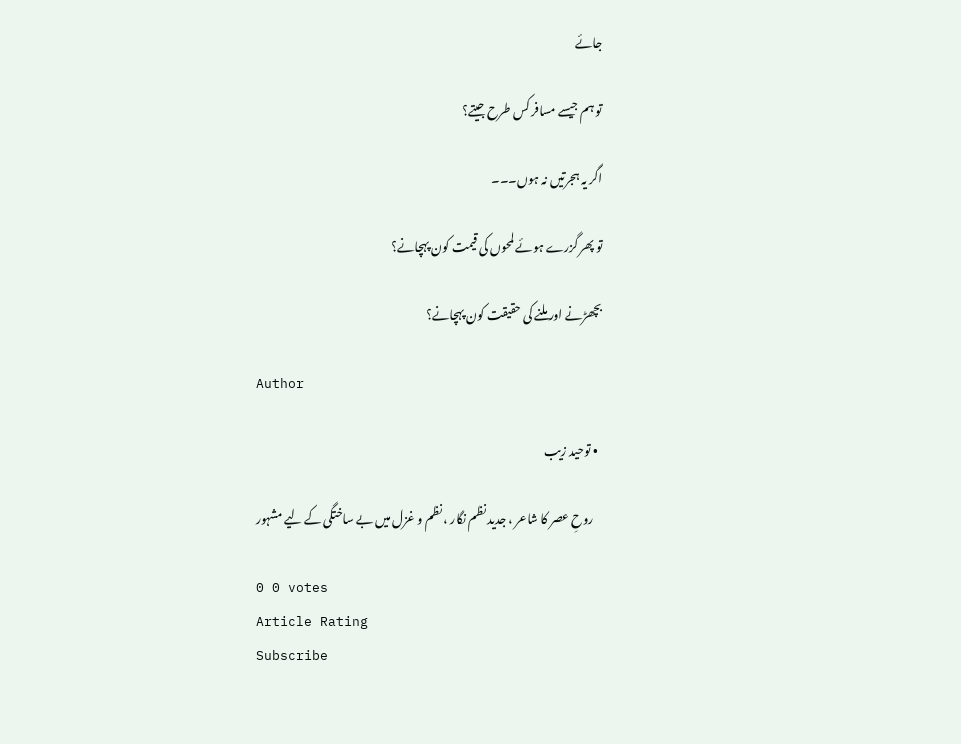جائے

تو ہم جیسے مسافر کس طرح جیتے؟

اگر یہ ہجرتیں نہ ہوں۔۔۔

تو پھر گزرے ہوئے لمحوں کی قیمت کون پہچانے؟

بچھڑنے اور ملنے کی حقیقت کون پہچانے؟

Author

  • توحید زیب

    روحِ عصر کا شاعر ، جدید نظم نگار ، نظم و غزل میں بے ساختگی کے لیے مشہور

0 0 votes
Article Rating
Subscribe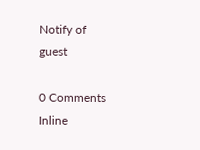Notify of
guest

0 Comments
Inline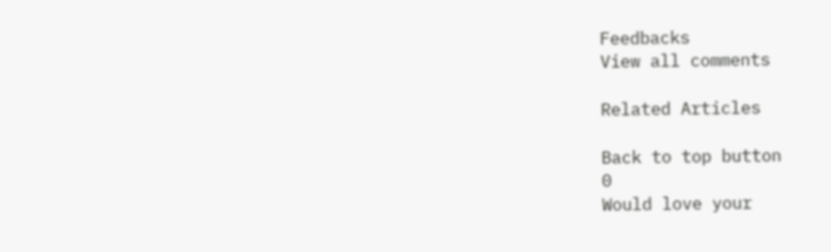Feedbacks
View all comments

Related Articles

Back to top button
0
Would love your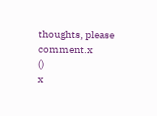thoughts, please comment.x
()
x